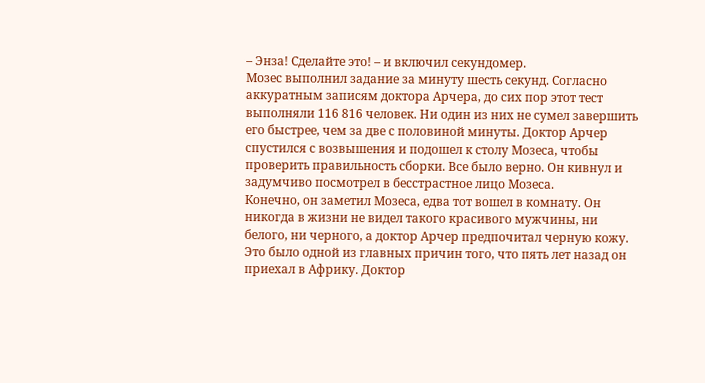– Энза! Сделайте это! – и включил секундомер.
Мозес выполнил задание за минуту шесть секунд. Согласно аккуратным записям доктора Арчера, до сих пор этот тест выполняли 116 816 человек. Ни один из них не сумел завершить его быстрее, чем за две с половиной минуты. Доктор Арчер спустился с возвышения и подошел к столу Мозеса, чтобы проверить правильность сборки. Все было верно. Он кивнул и задумчиво посмотрел в бесстрастное лицо Мозеса.
Конечно, он заметил Мозеса, едва тот вошел в комнату. Он никогда в жизни не видел такого красивого мужчины, ни белого, ни черного, а доктор Арчер предпочитал черную кожу. Это было одной из главных причин того, что пять лет назад он приехал в Африку. Доктор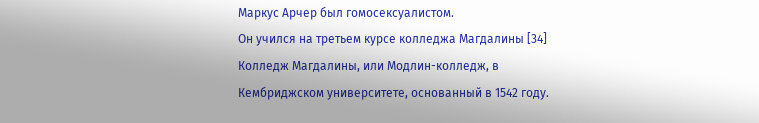Маркус Арчер был гомосексуалистом.
Он учился на третьем курсе колледжа Магдалины [34] Колледж Магдалины, или Модлин-колледж, в Кембриджском университете, основанный в 1542 году.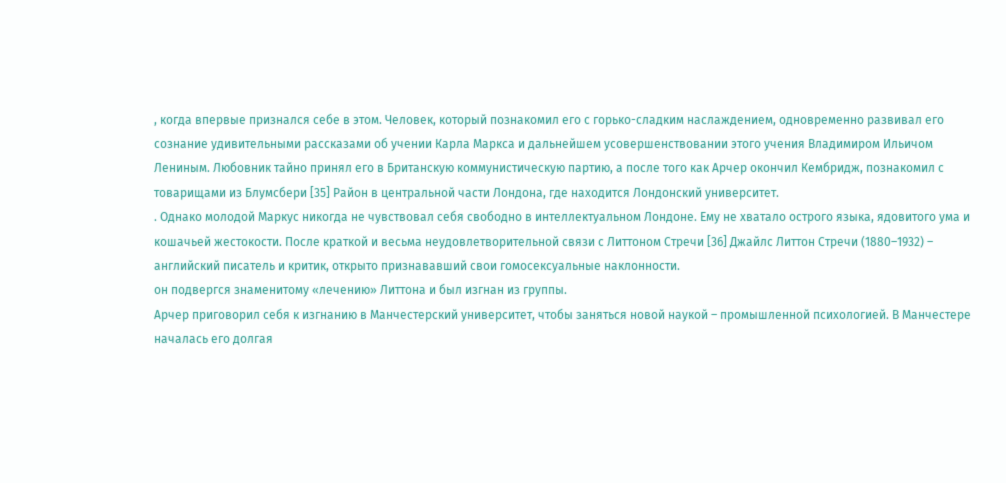, когда впервые признался себе в этом. Человек, который познакомил его с горько-сладким наслаждением, одновременно развивал его сознание удивительными рассказами об учении Карла Маркса и дальнейшем усовершенствовании этого учения Владимиром Ильичом Лениным. Любовник тайно принял его в Британскую коммунистическую партию, а после того как Арчер окончил Кембридж, познакомил с товарищами из Блумсбери [35] Район в центральной части Лондона, где находится Лондонский университет.
. Однако молодой Маркус никогда не чувствовал себя свободно в интеллектуальном Лондоне. Ему не хватало острого языка, ядовитого ума и кошачьей жестокости. После краткой и весьма неудовлетворительной связи с Литтоном Стречи [36] Джайлс Литтон Стречи (1880–1932) – английский писатель и критик, открыто признававший свои гомосексуальные наклонности.
он подвергся знаменитому «лечению» Литтона и был изгнан из группы.
Арчер приговорил себя к изгнанию в Манчестерский университет, чтобы заняться новой наукой – промышленной психологией. В Манчестере началась его долгая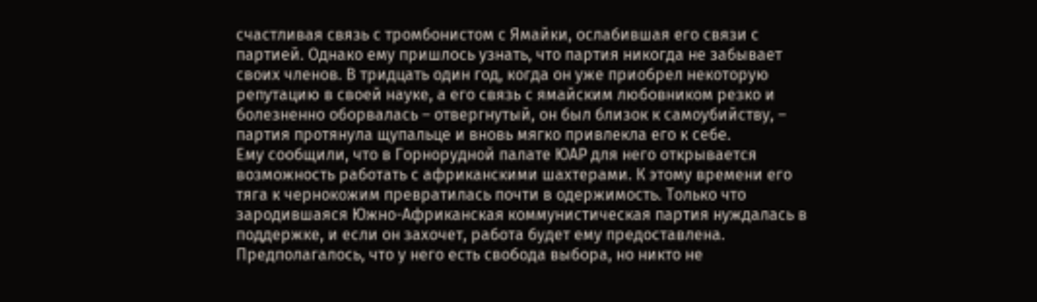счастливая связь с тромбонистом с Ямайки, ослабившая его связи с партией. Однако ему пришлось узнать, что партия никогда не забывает своих членов. В тридцать один год, когда он уже приобрел некоторую репутацию в своей науке, а его связь с ямайским любовником резко и болезненно оборвалась – отвергнутый, он был близок к самоубийству, – партия протянула щупальце и вновь мягко привлекла его к себе.
Ему сообщили, что в Горнорудной палате ЮАР для него открывается возможность работать с африканскими шахтерами. К этому времени его тяга к чернокожим превратилась почти в одержимость. Только что зародившаяся Южно-Африканская коммунистическая партия нуждалась в поддержке, и если он захочет, работа будет ему предоставлена. Предполагалось, что у него есть свобода выбора, но никто не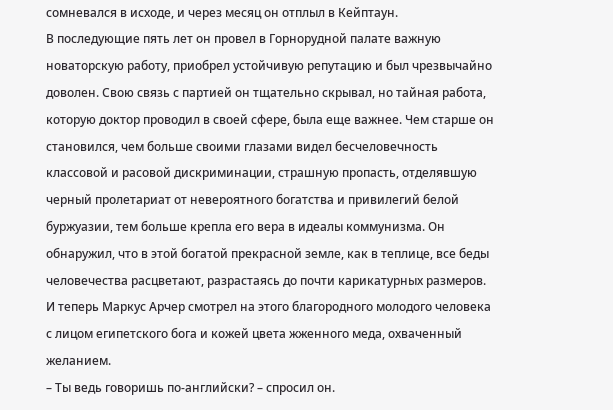сомневался в исходе, и через месяц он отплыл в Кейптаун.
В последующие пять лет он провел в Горнорудной палате важную новаторскую работу, приобрел устойчивую репутацию и был чрезвычайно доволен. Свою связь с партией он тщательно скрывал, но тайная работа, которую доктор проводил в своей сфере, была еще важнее. Чем старше он становился, чем больше своими глазами видел бесчеловечность классовой и расовой дискриминации, страшную пропасть, отделявшую черный пролетариат от невероятного богатства и привилегий белой буржуазии, тем больше крепла его вера в идеалы коммунизма. Он обнаружил, что в этой богатой прекрасной земле, как в теплице, все беды человечества расцветают, разрастаясь до почти карикатурных размеров.
И теперь Маркус Арчер смотрел на этого благородного молодого человека с лицом египетского бога и кожей цвета жженного меда, охваченный желанием.
– Ты ведь говоришь по-английски? – спросил он.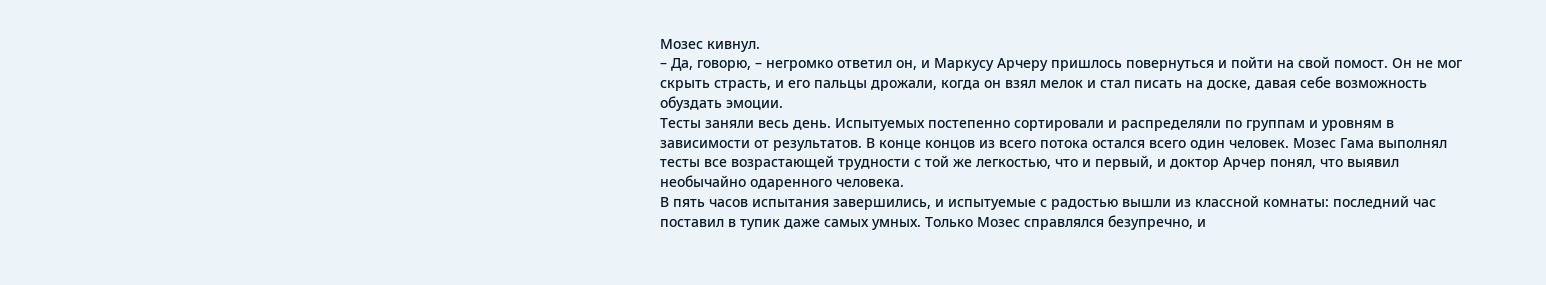Мозес кивнул.
– Да, говорю, – негромко ответил он, и Маркусу Арчеру пришлось повернуться и пойти на свой помост. Он не мог скрыть страсть, и его пальцы дрожали, когда он взял мелок и стал писать на доске, давая себе возможность обуздать эмоции.
Тесты заняли весь день. Испытуемых постепенно сортировали и распределяли по группам и уровням в зависимости от результатов. В конце концов из всего потока остался всего один человек. Мозес Гама выполнял тесты все возрастающей трудности с той же легкостью, что и первый, и доктор Арчер понял, что выявил необычайно одаренного человека.
В пять часов испытания завершились, и испытуемые с радостью вышли из классной комнаты: последний час поставил в тупик даже самых умных. Только Мозес справлялся безупречно, и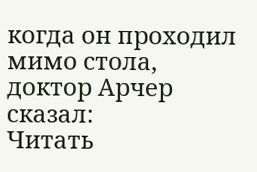когда он проходил мимо стола, доктор Арчер сказал:
Читать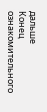дальше
Конец ознакомительного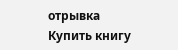отрывка
Купить книгу